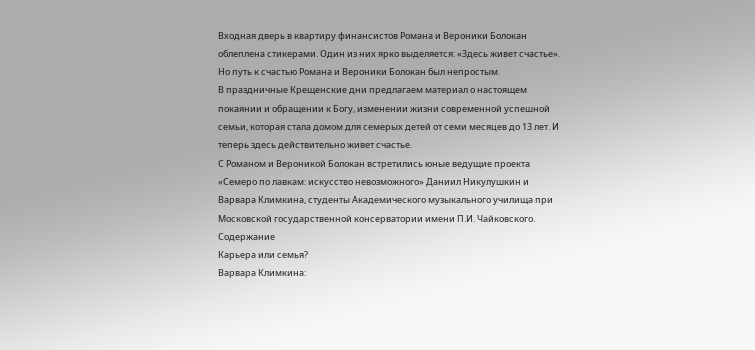Входная дверь в квартиру финансистов Романа и Вероники Болокан облеплена стикерами. Один из них ярко выделяется: «Здесь живет счастье». Но путь к счастью Романа и Вероники Болокан был непростым.
В праздничные Крещенские дни предлагаем материал о настоящем покаянии и обращении к Богу, изменении жизни современной успешной семьи, которая стала домом для семерых детей от семи месяцев до 13 лет. И теперь здесь действительно живет счастье.
С Романом и Вероникой Болокан встретились юные ведущие проекта «Семеро по лавкам: искусство невозможного» Даниил Никулушкин и Варвара Климкина, студенты Академического музыкального училища при Московской государственной консерватории имени П.И. Чайковского.
Содержание
Карьера или семья?
Варвара Климкина: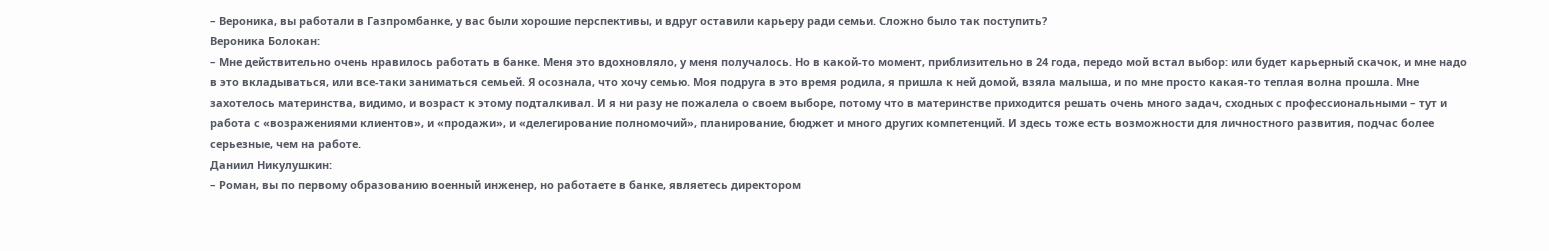– Вероника, вы работали в Газпромбанке, у вас были хорошие перспективы, и вдруг оставили карьеру ради семьи. Сложно было так поступить?
Вероника Болокан:
– Мне действительно очень нравилось работать в банке. Меня это вдохновляло, у меня получалось. Но в какой-то момент, приблизительно в 24 года, передо мой встал выбор: или будет карьерный скачок, и мне надо в это вкладываться, или все-таки заниматься семьей. Я осознала, что хочу семью. Моя подруга в это время родила, я пришла к ней домой, взяла малыша, и по мне просто какая-то теплая волна прошла. Мне захотелось материнства, видимо, и возраст к этому подталкивал. И я ни разу не пожалела о своем выборе, потому что в материнстве приходится решать очень много задач, сходных с профессиональными – тут и работа с «возражениями клиентов», и «продажи», и «делегирование полномочий», планирование, бюджет и много других компетенций. И здесь тоже есть возможности для личностного развития, подчас более серьезные, чем на работе.
Даниил Никулушкин:
– Роман, вы по первому образованию военный инженер, но работаете в банке, являетесь директором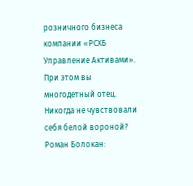розничного бизнеса компании «РСХБ Управление Активами». При этом вы многодетный отец. Никогда не чувствовали себя белой вороной?
Роман Болокан: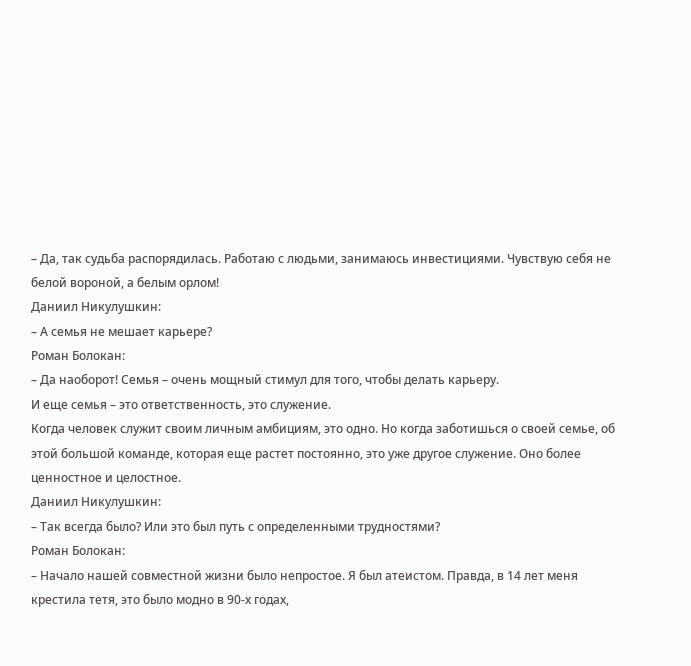– Да, так судьба распорядилась. Работаю с людьми, занимаюсь инвестициями. Чувствую себя не белой вороной, а белым орлом!
Даниил Никулушкин:
– А семья не мешает карьере?
Роман Болокан:
– Да наоборот! Семья – очень мощный стимул для того, чтобы делать карьеру.
И еще семья – это ответственность, это служение.
Когда человек служит своим личным амбициям, это одно. Но когда заботишься о своей семье, об этой большой команде, которая еще растет постоянно, это уже другое служение. Оно более ценностное и целостное.
Даниил Никулушкин:
– Так всегда было? Или это был путь с определенными трудностями?
Роман Болокан:
– Начало нашей совместной жизни было непростое. Я был атеистом. Правда, в 14 лет меня крестила тетя, это было модно в 90-х годах,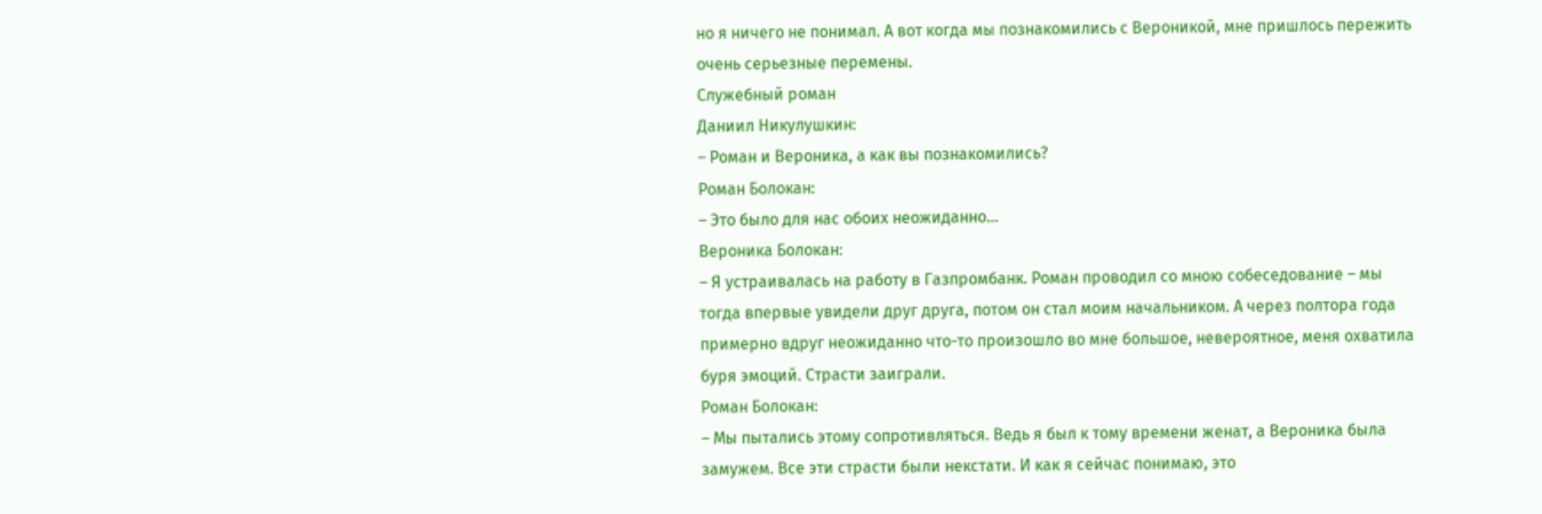но я ничего не понимал. А вот когда мы познакомились с Вероникой, мне пришлось пережить очень серьезные перемены.
Служебный роман
Даниил Никулушкин:
– Роман и Вероника, а как вы познакомились?
Роман Болокан:
– Это было для нас обоих неожиданно...
Вероника Болокан:
– Я устраивалась на работу в Газпромбанк. Роман проводил со мною собеседование – мы тогда впервые увидели друг друга, потом он стал моим начальником. А через полтора года примерно вдруг неожиданно что-то произошло во мне большое, невероятное, меня охватила буря эмоций. Страсти заиграли.
Роман Болокан:
– Мы пытались этому сопротивляться. Ведь я был к тому времени женат, а Вероника была замужем. Все эти страсти были некстати. И как я сейчас понимаю, это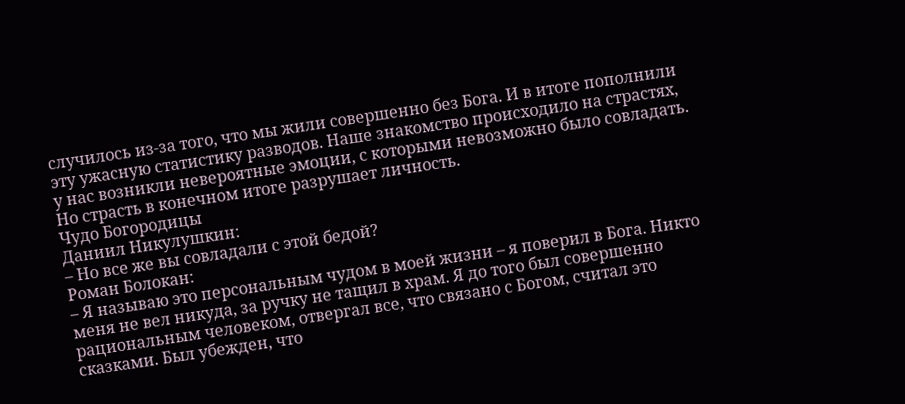случилось из-за того, что мы жили совершенно без Бога. И в итоге пополнили эту ужасную статистику разводов. Наше знакомство происходило на страстях, у нас возникли невероятные эмоции, с которыми невозможно было совладать. Но страсть в конечном итоге разрушает личность.
Чудо Богородицы
Даниил Никулушкин:
– Но все же вы совладали с этой бедой?
Роман Болокан:
– Я называю это персональным чудом в моей жизни – я поверил в Бога. Никто меня не вел никуда, за ручку не тащил в храм. Я до того был совершенно рациональным человеком, отвергал все, что связано с Богом, считал это сказками. Был убежден, что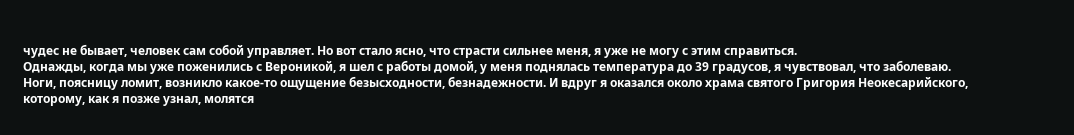чудес не бывает, человек сам собой управляет. Но вот стало ясно, что страсти сильнее меня, я уже не могу с этим справиться.
Однажды, когда мы уже поженились с Вероникой, я шел с работы домой, у меня поднялась температура до 39 градусов, я чувствовал, что заболеваю. Ноги, поясницу ломит, возникло какое-то ощущение безысходности, безнадежности. И вдруг я оказался около храма святого Григория Неокесарийского, которому, как я позже узнал, молятся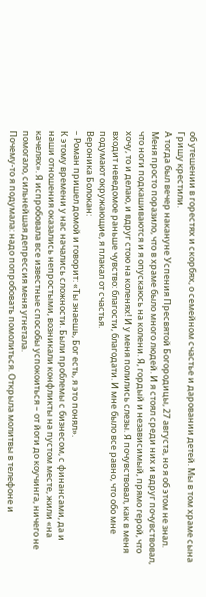об утешении в горестях и скорбях, о семейном счастье и даровании детей. Мы в том храме сына Гришу крестили.
А тогда был вечер накануне Успения Пресвятой Богородицы, 27 августа, но я об этом не знал. Меня просто поразило, что в храме было много людей. И я стоял среди них и вдруг почувствовал, что ноги подкашиваются и я опускаюсь на колени. Я, гордый и независимый, прямо герой, что хочу, то и делаю, и вдруг стою на коленях! И у меня полились слезы. Я почувствовал, как в меня входит неведомое раньше чувство: благости, благодати. И мне было все равно, что обо мне подумают окружающие, я плакал от счастья.
Вероника Болокан:
– Роман пришел домой и говорит: «Ты знаешь, Бог есть, я это понял».
К этому времени у нас начались сложности. Были проблемы с бизнесом, с финансами, да и наши отношения оказались непростыми, возникали конфликты на пустом месте, жили «на качелях». Я испробовала все известные способы успокоиться – от йоги до коучинга, ничего не помогало, сильнейшая депрессия меня угнетала.
Почему-то я подумала: надо попробовать помолиться. Открыла молитвы в телефоне и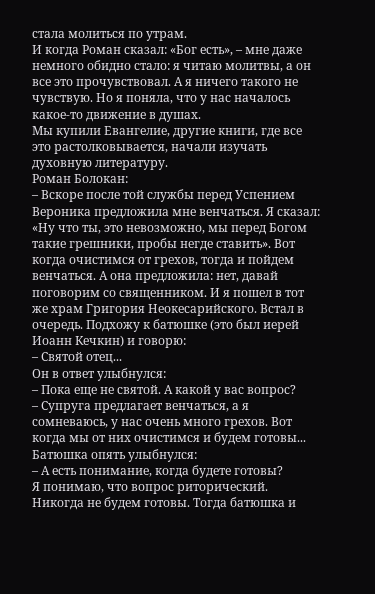стала молиться по утрам.
И когда Роман сказал: «Бог есть», – мне даже немного обидно стало: я читаю молитвы, а он все это прочувствовал. А я ничего такого не чувствую. Но я поняла, что у нас началось какое-то движение в душах.
Мы купили Евангелие, другие книги, где все это растолковывается, начали изучать духовную литературу.
Роман Болокан:
– Вскоре после той службы перед Успением Вероника предложила мне венчаться. Я сказал: «Ну что ты, это невозможно, мы перед Богом такие грешники, пробы негде ставить». Вот когда очистимся от грехов, тогда и пойдем венчаться. А она предложила: нет, давай поговорим со священником. И я пошел в тот же храм Григория Неокесарийского. Встал в очередь. Подхожу к батюшке (это был иерей Иоанн Кечкин) и говорю:
– Святой отец...
Он в ответ улыбнулся:
– Пока еще не святой. А какой у вас вопрос?
– Супруга предлагает венчаться, а я сомневаюсь, у нас очень много грехов. Вот когда мы от них очистимся и будем готовы...
Батюшка опять улыбнулся:
– А есть понимание, когда будете готовы?
Я понимаю, что вопрос риторический. Никогда не будем готовы. Тогда батюшка и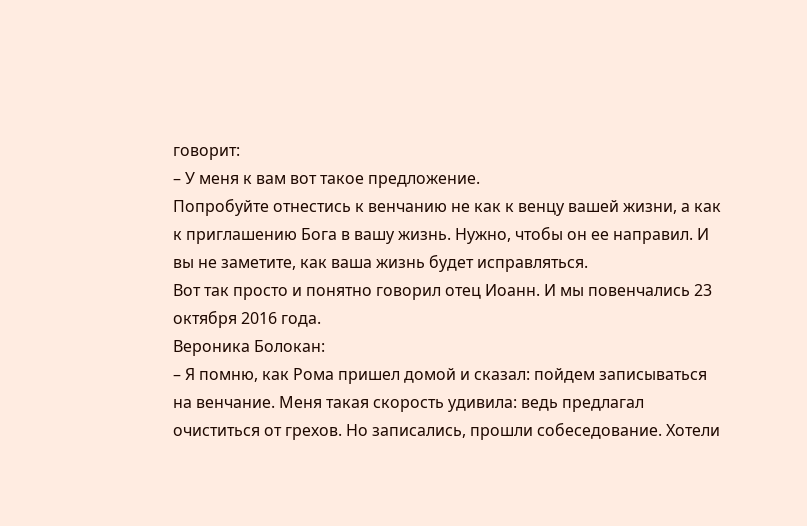говорит:
– У меня к вам вот такое предложение.
Попробуйте отнестись к венчанию не как к венцу вашей жизни, а как к приглашению Бога в вашу жизнь. Нужно, чтобы он ее направил. И вы не заметите, как ваша жизнь будет исправляться.
Вот так просто и понятно говорил отец Иоанн. И мы повенчались 23 октября 2016 года.
Вероника Болокан:
– Я помню, как Рома пришел домой и сказал: пойдем записываться на венчание. Меня такая скорость удивила: ведь предлагал очиститься от грехов. Но записались, прошли собеседование. Хотели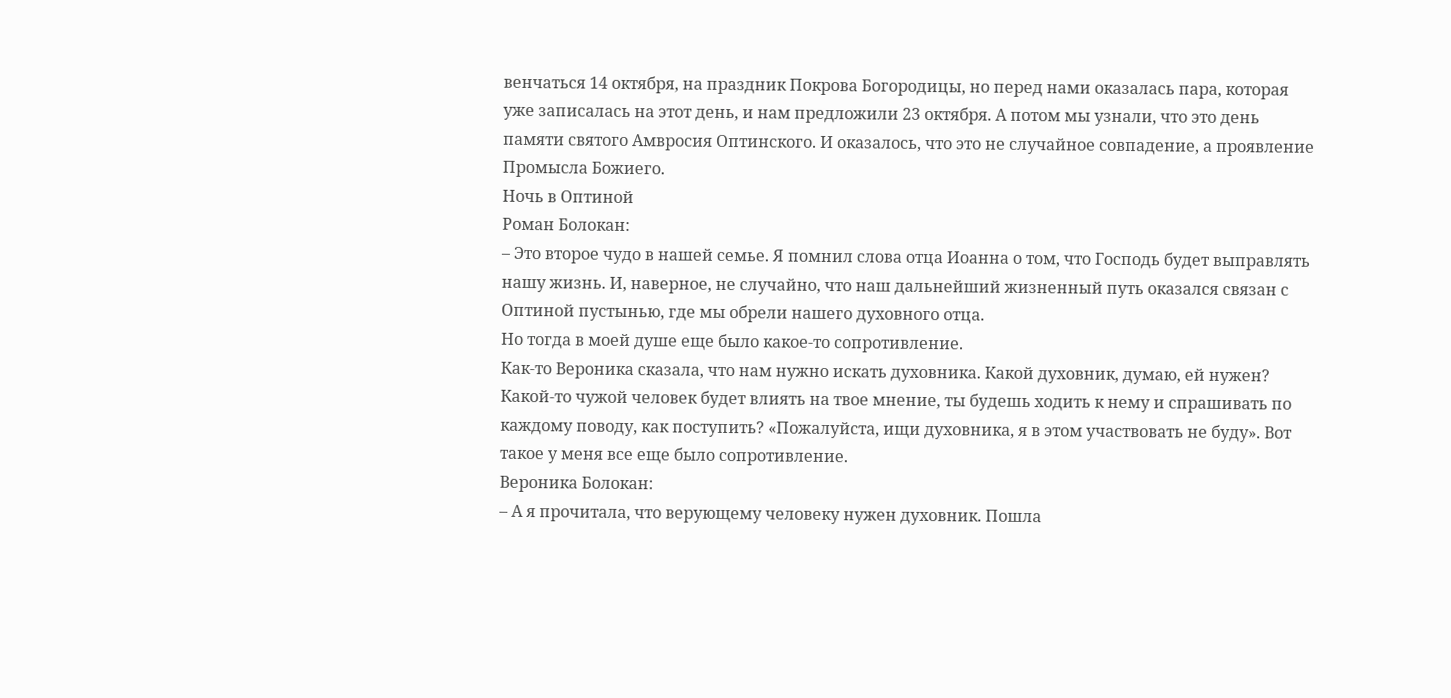венчаться 14 октября, на праздник Покрова Богородицы, но перед нами оказалась пара, которая уже записалась на этот день, и нам предложили 23 октября. А потом мы узнали, что это день памяти святого Амвросия Оптинского. И оказалось, что это не случайное совпадение, а проявление Промысла Божиего.
Ночь в Оптиной
Роман Болокан:
– Это второе чудо в нашей семье. Я помнил слова отца Иоанна о том, что Господь будет выправлять нашу жизнь. И, наверное, не случайно, что наш дальнейший жизненный путь оказался связан с Оптиной пустынью, где мы обрели нашего духовного отца.
Но тогда в моей душе еще было какое-то сопротивление.
Как-то Вероника сказала, что нам нужно искать духовника. Какой духовник, думаю, ей нужен? Какой-то чужой человек будет влиять на твое мнение, ты будешь ходить к нему и спрашивать по каждому поводу, как поступить? «Пожалуйста, ищи духовника, я в этом участвовать не буду». Вот такое у меня все еще было сопротивление.
Вероника Болокан:
– А я прочитала, что верующему человеку нужен духовник. Пошла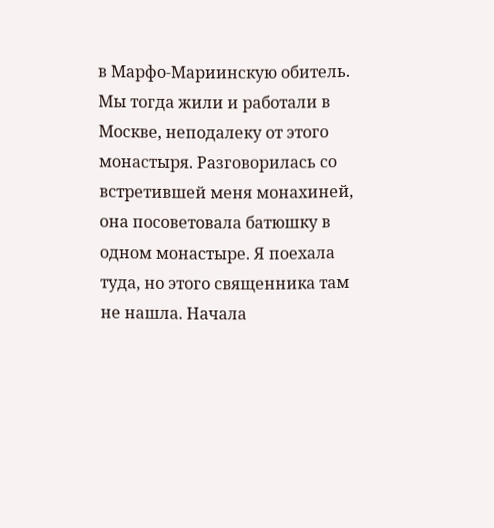в Марфо-Мариинскую обитель. Мы тогда жили и работали в Москве, неподалеку от этого монастыря. Разговорилась со встретившей меня монахиней, она посоветовала батюшку в одном монастыре. Я поехала туда, но этого священника там не нашла. Начала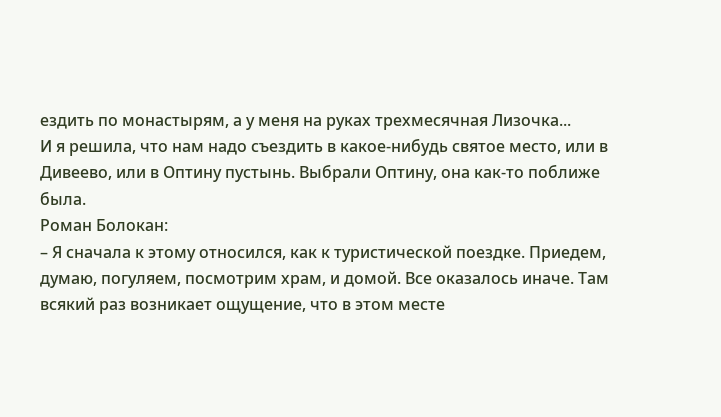ездить по монастырям, а у меня на руках трехмесячная Лизочка...
И я решила, что нам надо съездить в какое-нибудь святое место, или в Дивеево, или в Оптину пустынь. Выбрали Оптину, она как-то поближе была.
Роман Болокан:
– Я сначала к этому относился, как к туристической поездке. Приедем, думаю, погуляем, посмотрим храм, и домой. Все оказалось иначе. Там всякий раз возникает ощущение, что в этом месте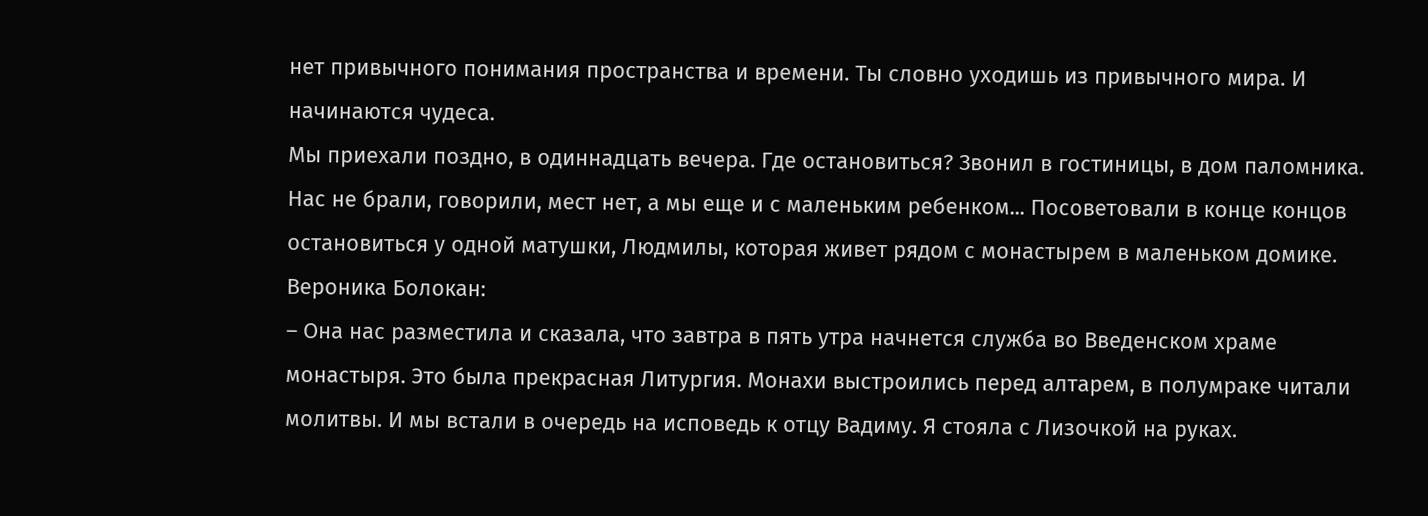нет привычного понимания пространства и времени. Ты словно уходишь из привычного мира. И начинаются чудеса.
Мы приехали поздно, в одиннадцать вечера. Где остановиться? Звонил в гостиницы, в дом паломника. Нас не брали, говорили, мест нет, а мы еще и с маленьким ребенком... Посоветовали в конце концов остановиться у одной матушки, Людмилы, которая живет рядом с монастырем в маленьком домике.
Вероника Болокан:
– Она нас разместила и сказала, что завтра в пять утра начнется служба во Введенском храме монастыря. Это была прекрасная Литургия. Монахи выстроились перед алтарем, в полумраке читали молитвы. И мы встали в очередь на исповедь к отцу Вадиму. Я стояла с Лизочкой на руках.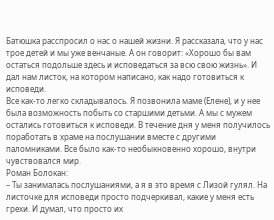Батюшка расспросил о нас о нашей жизни. Я рассказала, что у нас трое детей и мы уже венчаные. А он говорит: «Хорошо бы вам остаться подольше здесь и исповедаться за всю свою жизнь». И дал нам листок, на котором написано, как надо готовиться к исповеди.
Все как-то легко складывалось. Я позвонила маме (Елене), и у нее была возможность побыть со старшими детьми. А мы с мужем остались готовиться к исповеди. В течение дня у меня получилось поработать в храме на послушании вместе с другими паломниками. Все было как-то необыкновенно хорошо, внутри чувствовался мир.
Роман Болокан:
– Ты занималась послушаниями, а я в это время с Лизой гулял. На листочке для исповеди просто подчеркивал, какие у меня есть грехи. И думал, что просто их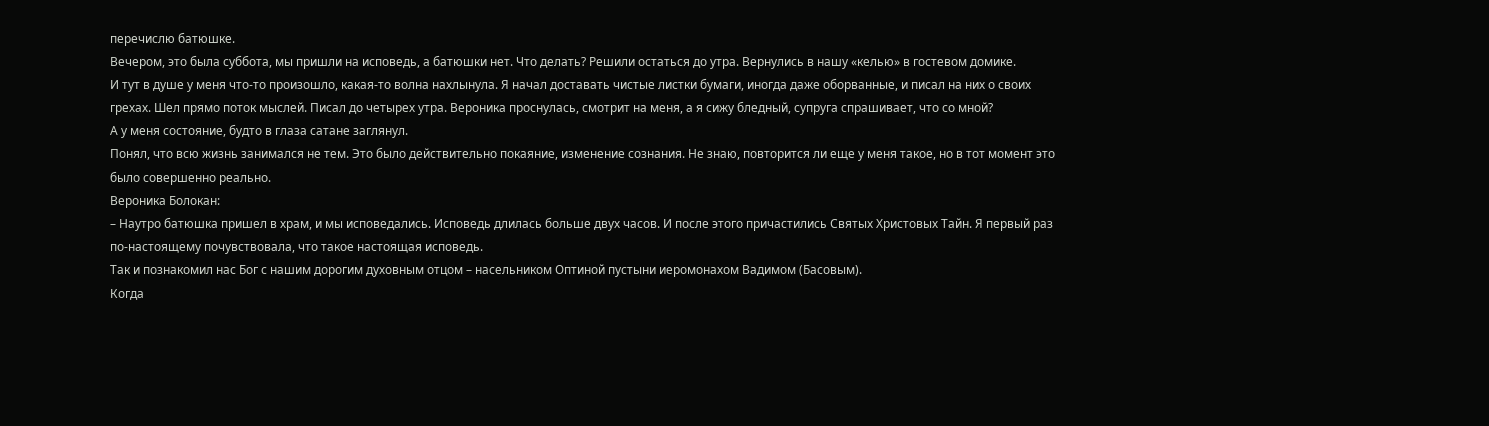перечислю батюшке.
Вечером, это была суббота, мы пришли на исповедь, а батюшки нет. Что делать? Решили остаться до утра. Вернулись в нашу «келью» в гостевом домике.
И тут в душе у меня что-то произошло, какая-то волна нахлынула. Я начал доставать чистые листки бумаги, иногда даже оборванные, и писал на них о своих грехах. Шел прямо поток мыслей. Писал до четырех утра. Вероника проснулась, смотрит на меня, а я сижу бледный, супруга спрашивает, что со мной?
А у меня состояние, будто в глаза сатане заглянул.
Понял, что всю жизнь занимался не тем. Это было действительно покаяние, изменение сознания. Не знаю, повторится ли еще у меня такое, но в тот момент это было совершенно реально.
Вероника Болокан:
– Наутро батюшка пришел в храм, и мы исповедались. Исповедь длилась больше двух часов. И после этого причастились Святых Христовых Тайн. Я первый раз по-настоящему почувствовала, что такое настоящая исповедь.
Так и познакомил нас Бог с нашим дорогим духовным отцом – насельником Оптиной пустыни иеромонахом Вадимом (Басовым).
Когда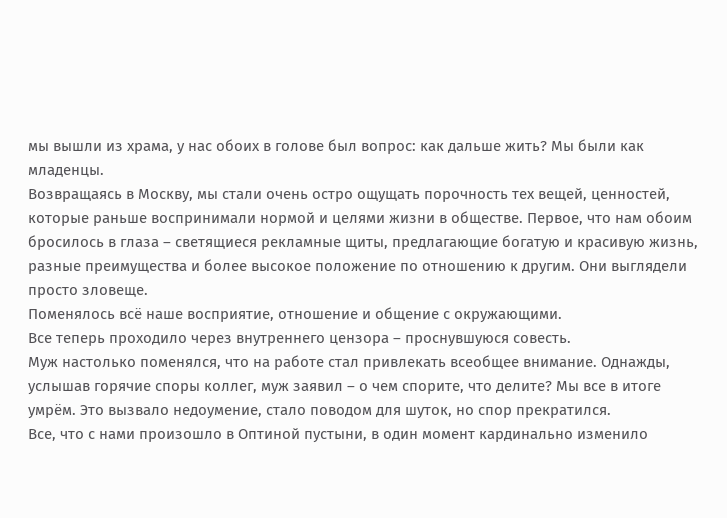мы вышли из храма, у нас обоих в голове был вопрос: как дальше жить? Мы были как младенцы.
Возвращаясь в Москву, мы стали очень остро ощущать порочность тех вещей, ценностей, которые раньше воспринимали нормой и целями жизни в обществе. Первое, что нам обоим бросилось в глаза – светящиеся рекламные щиты, предлагающие богатую и красивую жизнь, разные преимущества и более высокое положение по отношению к другим. Они выглядели просто зловеще.
Поменялось всё наше восприятие, отношение и общение с окружающими.
Все теперь проходило через внутреннего цензора – проснувшуюся совесть.
Муж настолько поменялся, что на работе стал привлекать всеобщее внимание. Однажды, услышав горячие споры коллег, муж заявил – о чем спорите, что делите? Мы все в итоге умрём. Это вызвало недоумение, стало поводом для шуток, но спор прекратился.
Все, что с нами произошло в Оптиной пустыни, в один момент кардинально изменило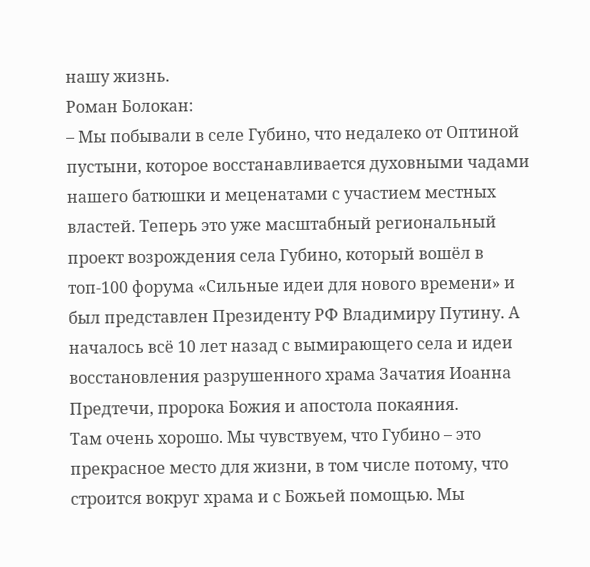нашу жизнь.
Роман Болокан:
– Мы побывали в селе Губино, что недалеко от Оптиной пустыни, которое восстанавливается духовными чадами нашего батюшки и меценатами с участием местных властей. Теперь это уже масштабный региональный проект возрождения села Губино, который вошёл в топ-100 форума «Сильные идеи для нового времени» и был представлен Президенту РФ Владимиру Путину. А началось всё 10 лет назад с вымирающего села и идеи восстановления разрушенного храма Зачатия Иоанна Предтечи, пророка Божия и апостола покаяния.
Там очень хорошо. Мы чувствуем, что Губино – это прекрасное место для жизни, в том числе потому, что строится вокруг храма и с Божьей помощью. Мы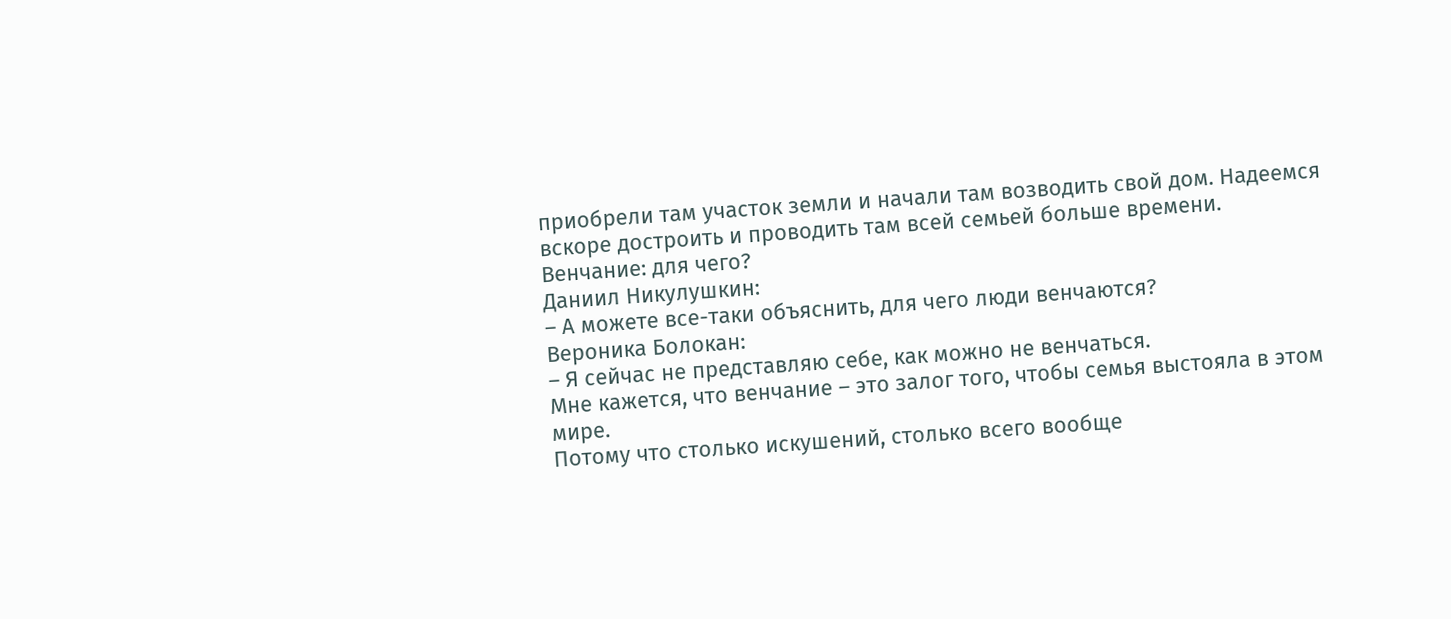приобрели там участок земли и начали там возводить свой дом. Надеемся вскоре достроить и проводить там всей семьей больше времени.
Венчание: для чего?
Даниил Никулушкин:
– А можете все-таки объяснить, для чего люди венчаются?
Вероника Болокан:
– Я сейчас не представляю себе, как можно не венчаться.
Мне кажется, что венчание – это залог того, чтобы семья выстояла в этом мире.
Потому что столько искушений, столько всего вообще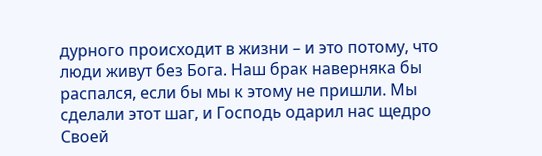дурного происходит в жизни – и это потому, что люди живут без Бога. Наш брак наверняка бы распался, если бы мы к этому не пришли. Мы сделали этот шаг, и Господь одарил нас щедро Своей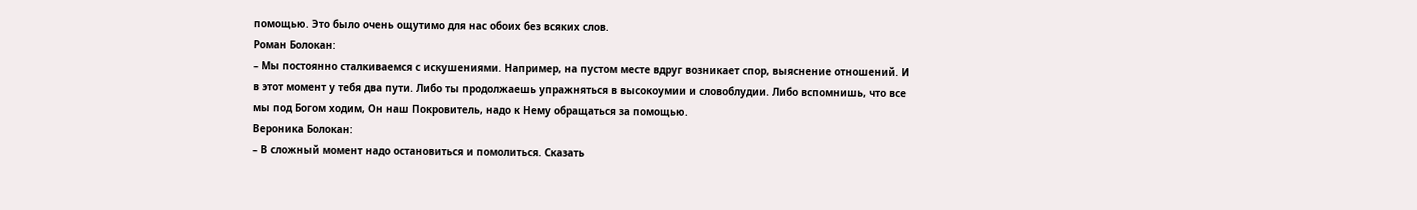помощью. Это было очень ощутимо для нас обоих без всяких слов.
Роман Болокан:
– Мы постоянно сталкиваемся с искушениями. Например, на пустом месте вдруг возникает спор, выяснение отношений. И в этот момент у тебя два пути. Либо ты продолжаешь упражняться в высокоумии и словоблудии. Либо вспомнишь, что все мы под Богом ходим, Он наш Покровитель, надо к Нему обращаться за помощью.
Вероника Болокан:
– В сложный момент надо остановиться и помолиться. Сказать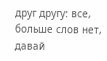друг другу: все, больше слов нет, давай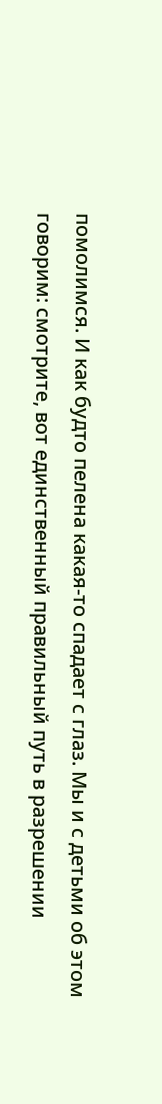помолимся. И как будто пелена какая-то спадает с глаз. Мы и с детьми об этом говорим: смотрите, вот единственный правильный путь в разрешении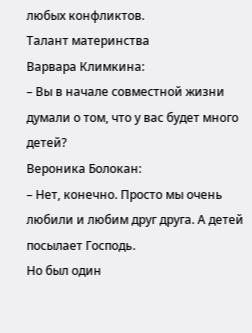любых конфликтов.
Талант материнства
Варвара Климкина:
– Вы в начале совместной жизни думали о том, что у вас будет много детей?
Вероника Болокан:
– Нет, конечно. Просто мы очень любили и любим друг друга. А детей посылает Господь.
Но был один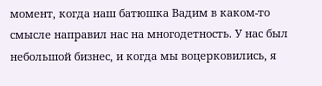момент, когда наш батюшка Вадим в каком-то смысле направил нас на многодетность. У нас был небольшой бизнес, и когда мы воцерковились, я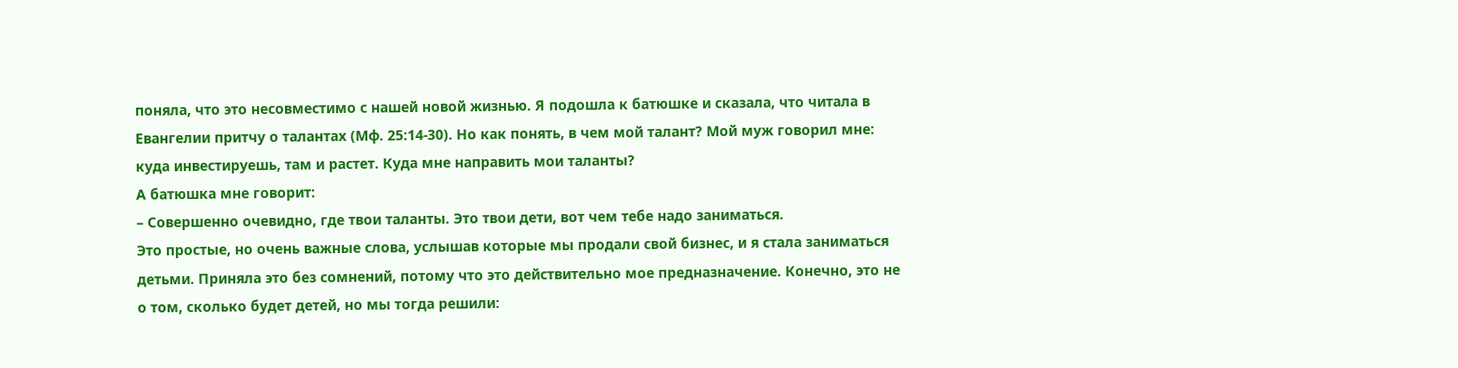поняла, что это несовместимо с нашей новой жизнью. Я подошла к батюшке и сказала, что читала в Евангелии притчу о талантах (Мф. 25:14-30). Но как понять, в чем мой талант? Мой муж говорил мне: куда инвестируешь, там и растет. Куда мне направить мои таланты?
А батюшка мне говорит:
– Совершенно очевидно, где твои таланты. Это твои дети, вот чем тебе надо заниматься.
Это простые, но очень важные слова, услышав которые мы продали свой бизнес, и я стала заниматься детьми. Приняла это без сомнений, потому что это действительно мое предназначение. Конечно, это не о том, сколько будет детей, но мы тогда решили: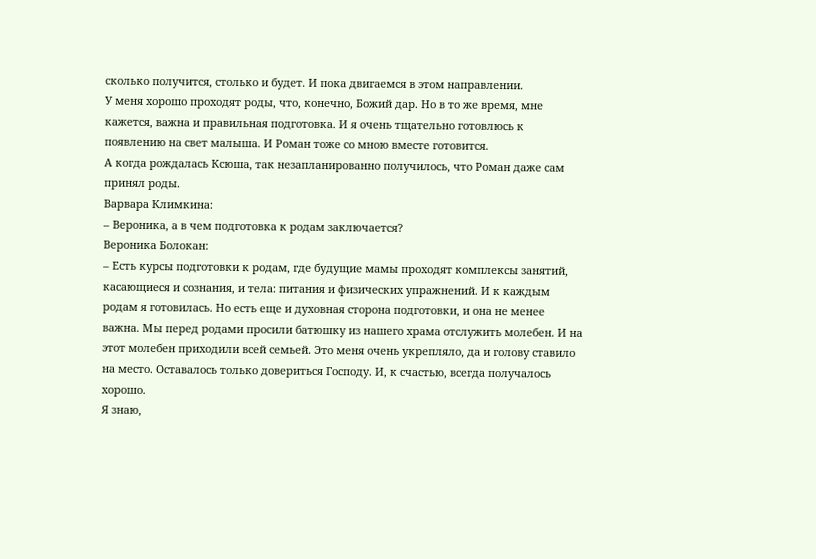сколько получится, столько и будет. И пока двигаемся в этом направлении.
У меня хорошо проходят роды, что, конечно, Божий дар. Но в то же время, мне кажется, важна и правильная подготовка. И я очень тщательно готовлюсь к появлению на свет малыша. И Роман тоже со мною вместе готовится.
А когда рождалась Ксюша, так незапланированно получилось, что Роман даже сам принял роды.
Варвара Климкина:
– Вероника, а в чем подготовка к родам заключается?
Вероника Болокан:
– Есть курсы подготовки к родам, где будущие мамы проходят комплексы занятий, касающиеся и сознания, и тела: питания и физических упражнений. И к каждым родам я готовилась. Но есть еще и духовная сторона подготовки, и она не менее важна. Мы перед родами просили батюшку из нашего храма отслужить молебен. И на этот молебен приходили всей семьей. Это меня очень укрепляло, да и голову ставило на место. Оставалось только довериться Господу. И, к счастью, всегда получалось хорошо.
Я знаю,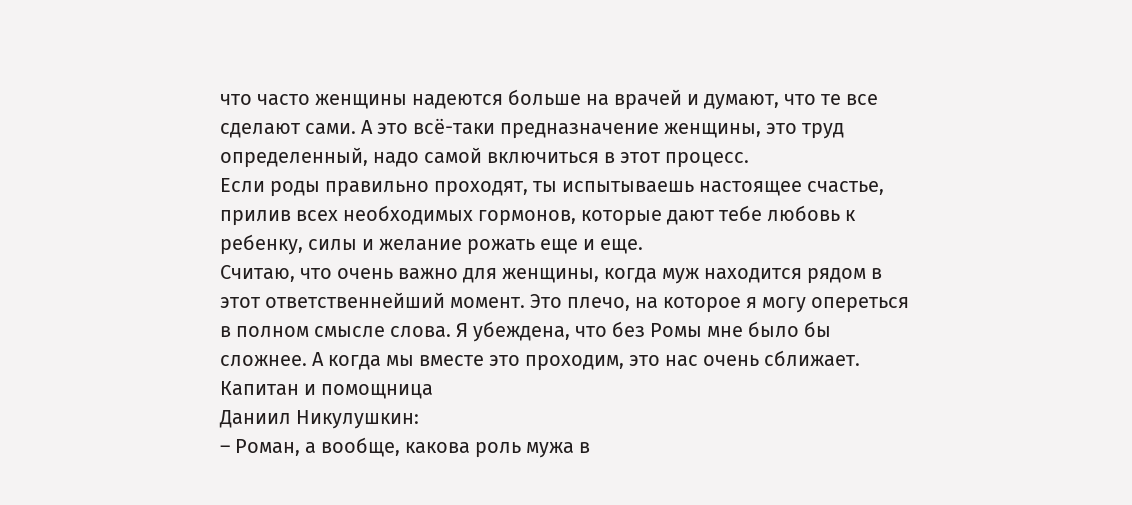что часто женщины надеются больше на врачей и думают, что те все сделают сами. А это всё-таки предназначение женщины, это труд определенный, надо самой включиться в этот процесс.
Если роды правильно проходят, ты испытываешь настоящее счастье, прилив всех необходимых гормонов, которые дают тебе любовь к ребенку, силы и желание рожать еще и еще.
Считаю, что очень важно для женщины, когда муж находится рядом в этот ответственнейший момент. Это плечо, на которое я могу опереться в полном смысле слова. Я убеждена, что без Ромы мне было бы сложнее. А когда мы вместе это проходим, это нас очень сближает.
Капитан и помощница
Даниил Никулушкин:
– Роман, а вообще, какова роль мужа в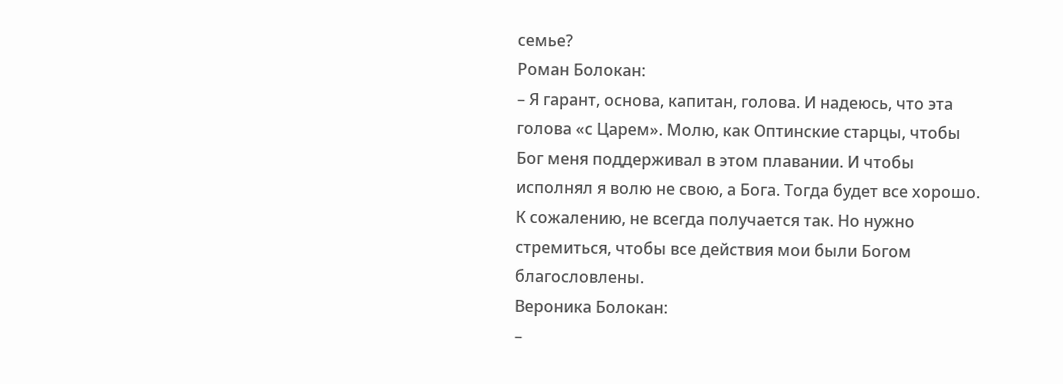семье?
Роман Болокан:
– Я гарант, основа, капитан, голова. И надеюсь, что эта голова «с Царем». Молю, как Оптинские старцы, чтобы Бог меня поддерживал в этом плавании. И чтобы исполнял я волю не свою, а Бога. Тогда будет все хорошо. К сожалению, не всегда получается так. Но нужно стремиться, чтобы все действия мои были Богом благословлены.
Вероника Болокан:
–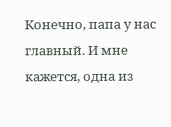Конечно, папа у нас главный. И мне кажется, одна из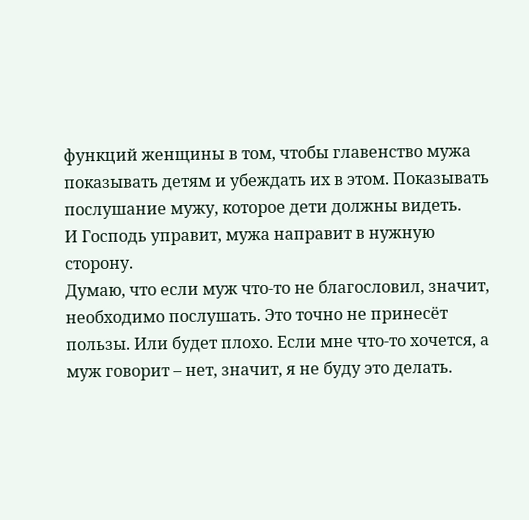функций женщины в том, чтобы главенство мужа показывать детям и убеждать их в этом. Показывать послушание мужу, которое дети должны видеть.
И Господь управит, мужа направит в нужную сторону.
Думаю, что если муж что-то не благословил, значит, необходимо послушать. Это точно не принесёт пользы. Или будет плохо. Если мне что-то хочется, а муж говорит – нет, значит, я не буду это делать.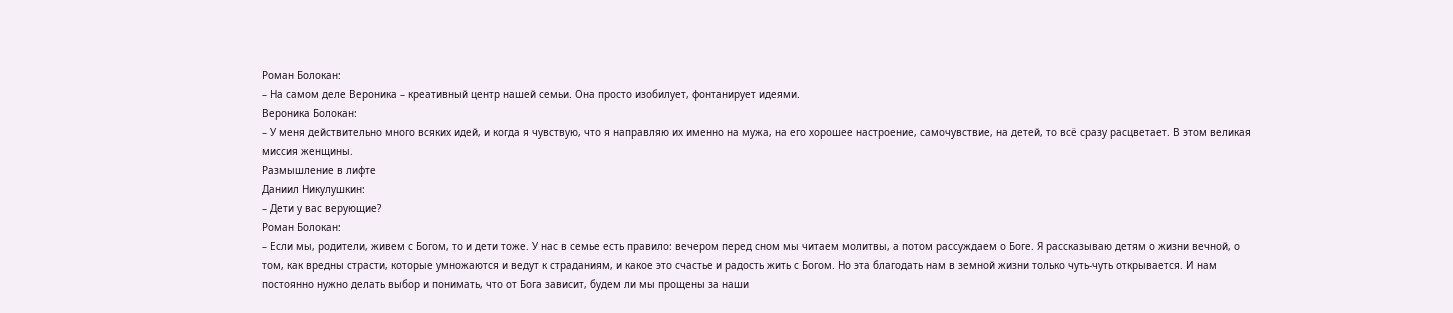Роман Болокан:
– На самом деле Вероника – креативный центр нашей семьи. Она просто изобилует, фонтанирует идеями.
Вероника Болокан:
– У меня действительно много всяких идей, и когда я чувствую, что я направляю их именно на мужа, на его хорошее настроение, самочувствие, на детей, то всё сразу расцветает. В этом великая миссия женщины.
Размышление в лифте
Даниил Никулушкин:
– Дети у вас верующие?
Роман Болокан:
– Если мы, родители, живем с Богом, то и дети тоже. У нас в семье есть правило: вечером перед сном мы читаем молитвы, а потом рассуждаем о Боге. Я рассказываю детям о жизни вечной, о том, как вредны страсти, которые умножаются и ведут к страданиям, и какое это счастье и радость жить с Богом. Но эта благодать нам в земной жизни только чуть-чуть открывается. И нам постоянно нужно делать выбор и понимать, что от Бога зависит, будем ли мы прощены за наши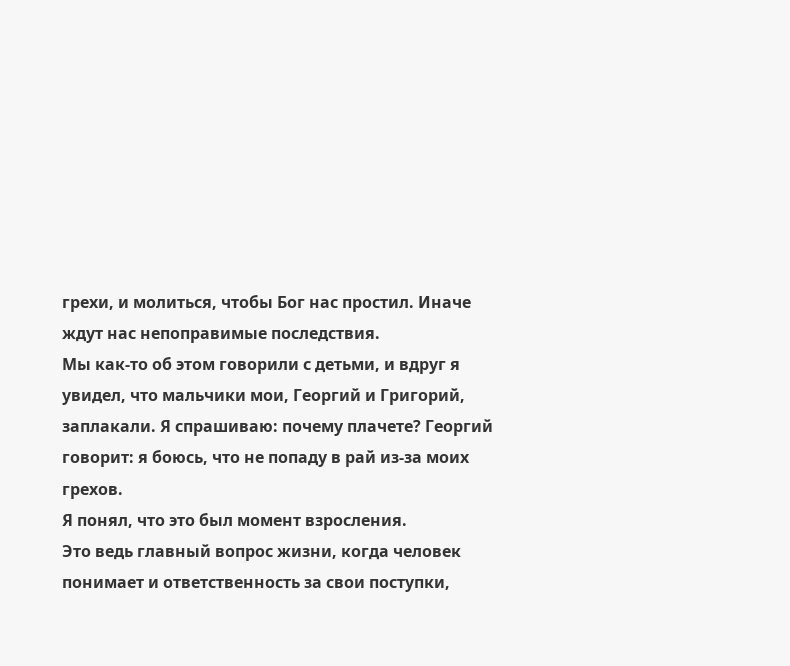грехи, и молиться, чтобы Бог нас простил. Иначе ждут нас непоправимые последствия.
Мы как-то об этом говорили с детьми, и вдруг я увидел, что мальчики мои, Георгий и Григорий, заплакали. Я спрашиваю: почему плачете? Георгий говорит: я боюсь, что не попаду в рай из-за моих грехов.
Я понял, что это был момент взросления.
Это ведь главный вопрос жизни, когда человек понимает и ответственность за свои поступки,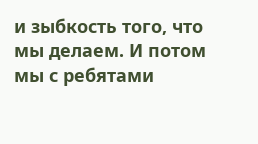и зыбкость того, что мы делаем. И потом мы с ребятами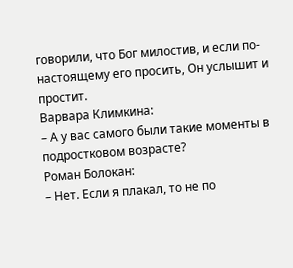говорили, что Бог милостив, и если по-настоящему его просить, Он услышит и простит.
Варвара Климкина:
– А у вас самого были такие моменты в подростковом возрасте?
Роман Болокан:
– Нет. Если я плакал, то не по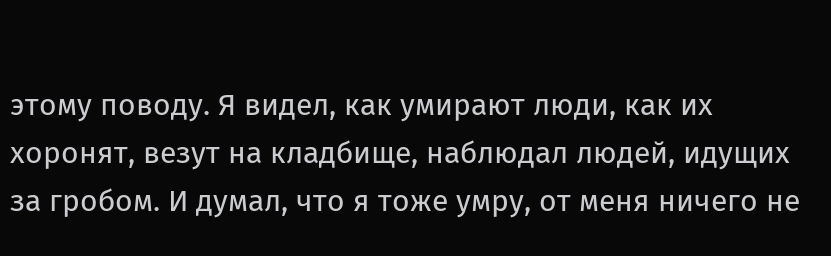этому поводу. Я видел, как умирают люди, как их хоронят, везут на кладбище, наблюдал людей, идущих за гробом. И думал, что я тоже умру, от меня ничего не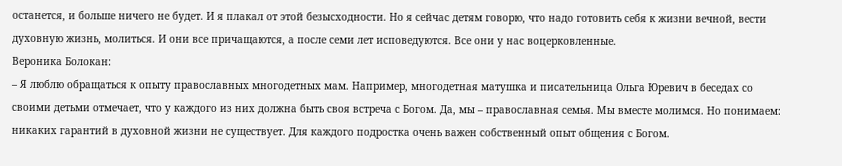останется, и больше ничего не будет. И я плакал от этой безысходности. Но я сейчас детям говорю, что надо готовить себя к жизни вечной, вести духовную жизнь, молиться. И они все причащаются, а после семи лет исповедуются. Все они у нас воцерковленные.
Вероника Болокан:
– Я люблю обращаться к опыту православных многодетных мам. Например, многодетная матушка и писательница Ольга Юревич в беседах со своими детьми отмечает, что у каждого из них должна быть своя встреча с Богом. Да, мы – православная семья. Мы вместе молимся. Но понимаем: никаких гарантий в духовной жизни не существует. Для каждого подростка очень важен собственный опыт общения с Богом.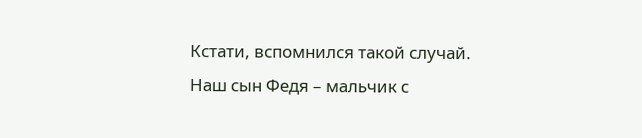Кстати, вспомнился такой случай. Наш сын Федя – мальчик с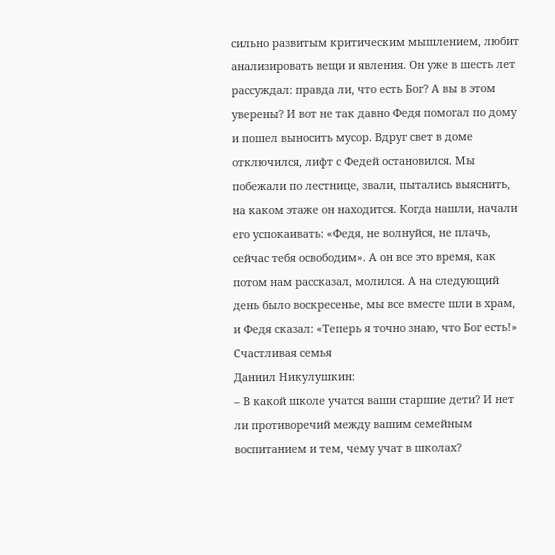сильно развитым критическим мышлением, любит анализировать вещи и явления. Он уже в шесть лет рассуждал: правда ли, что есть Бог? А вы в этом уверены? И вот не так давно Федя помогал по дому и пошел выносить мусор. Вдруг свет в доме отключился, лифт с Федей остановился. Мы побежали по лестнице, звали, пытались выяснить, на каком этаже он находится. Когда нашли, начали его успокаивать: «Федя, не волнуйся, не плачь, сейчас тебя освободим». А он все это время, как потом нам рассказал, молился. А на следующий день было воскресенье, мы все вместе шли в храм, и Федя сказал: «Теперь я точно знаю, что Бог есть!»
Счастливая семья
Даниил Никулушкин:
– В какой школе учатся ваши старшие дети? И нет ли противоречий между вашим семейным воспитанием и тем, чему учат в школах?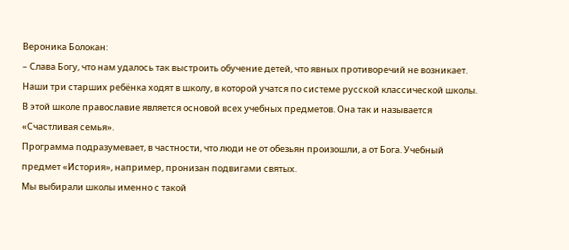Вероника Болокан:
– Слава Богу, что нам удалось так выстроить обучение детей, что явных противоречий не возникает. Наши три старших ребёнка ходят в школу, в которой учатся по системе русской классической школы. В этой школе православие является основой всех учебных предметов. Она так и называется «Счастливая семья».
Программа подразумевает, в частности, что люди не от обезьян произошли, а от Бога. Учебный предмет «История», например, пронизан подвигами святых.
Мы выбирали школы именно с такой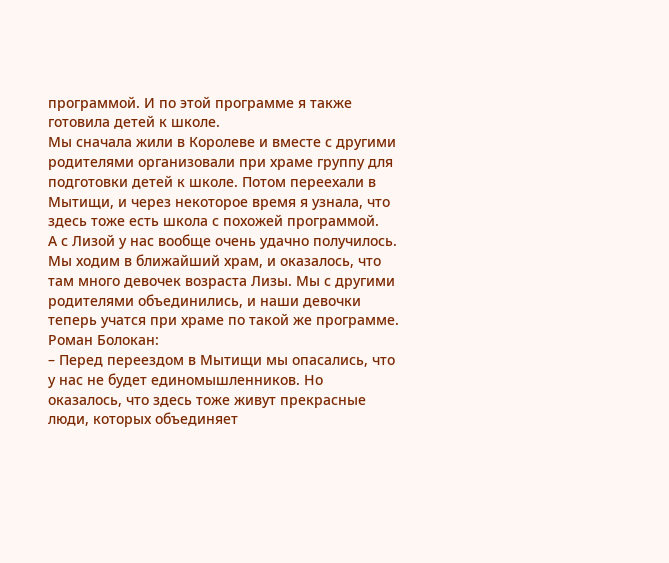программой. И по этой программе я также готовила детей к школе.
Мы сначала жили в Королеве и вместе с другими родителями организовали при храме группу для подготовки детей к школе. Потом переехали в Мытищи, и через некоторое время я узнала, что здесь тоже есть школа с похожей программой.
А с Лизой у нас вообще очень удачно получилось. Мы ходим в ближайший храм, и оказалось, что там много девочек возраста Лизы. Мы с другими родителями объединились, и наши девочки теперь учатся при храме по такой же программе.
Роман Болокан:
– Перед переездом в Мытищи мы опасались, что у нас не будет единомышленников. Но оказалось, что здесь тоже живут прекрасные люди, которых объединяет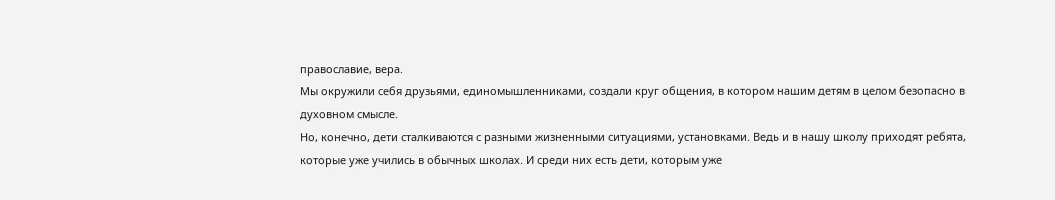православие, вера.
Мы окружили себя друзьями, единомышленниками, создали круг общения, в котором нашим детям в целом безопасно в духовном смысле.
Но, конечно, дети сталкиваются с разными жизненными ситуациями, установками. Ведь и в нашу школу приходят ребята, которые уже учились в обычных школах. И среди них есть дети, которым уже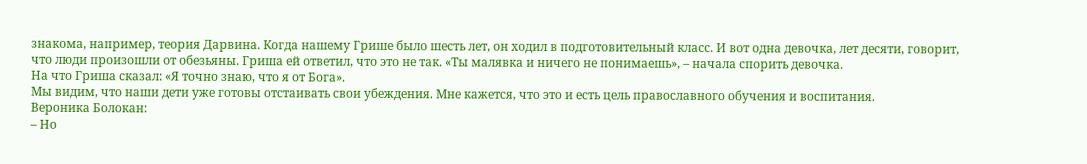знакома, например, теория Дарвина. Когда нашему Грише было шесть лет, он ходил в подготовительный класс. И вот одна девочка, лет десяти, говорит, что люди произошли от обезьяны. Гриша ей ответил, что это не так. «Ты малявка и ничего не понимаешь», – начала спорить девочка.
На что Гриша сказал: «Я точно знаю, что я от Бога».
Мы видим, что наши дети уже готовы отстаивать свои убеждения. Мне кажется, что это и есть цель православного обучения и воспитания.
Вероника Болокан:
– Но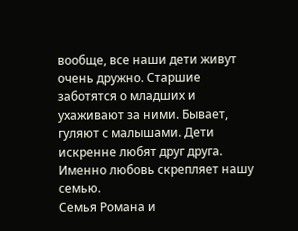вообще, все наши дети живут очень дружно. Старшие заботятся о младших и ухаживают за ними. Бывает, гуляют с малышами. Дети искренне любят друг друга. Именно любовь скрепляет нашу семью.
Семья Романа и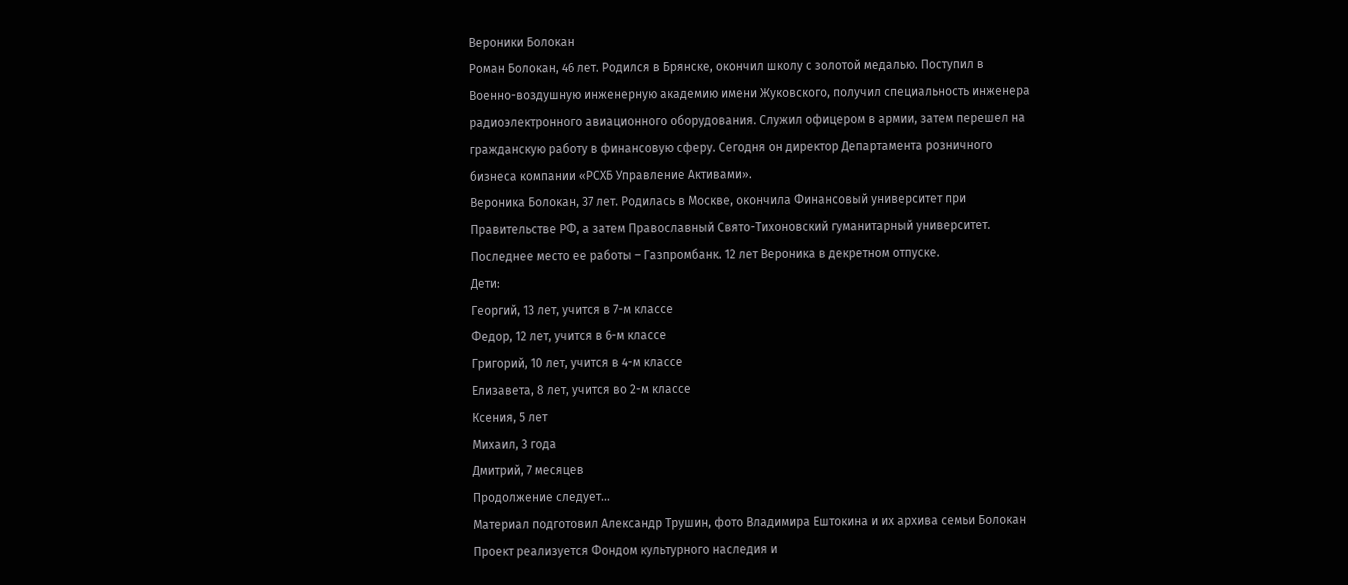Вероники Болокан
Роман Болокан, 46 лет. Родился в Брянске, окончил школу с золотой медалью. Поступил в Военно-воздушную инженерную академию имени Жуковского, получил специальность инженера радиоэлектронного авиационного оборудования. Служил офицером в армии, затем перешел на гражданскую работу в финансовую сферу. Сегодня он директор Департамента розничного бизнеса компании «РСХБ Управление Активами».
Вероника Болокан, 37 лет. Родилась в Москве, окончила Финансовый университет при Правительстве РФ, а затем Православный Свято-Тихоновский гуманитарный университет. Последнее место ее работы – Газпромбанк. 12 лет Вероника в декретном отпуске.
Дети:
Георгий, 13 лет, учится в 7-м классе
Федор, 12 лет, учится в 6-м классе
Григорий, 10 лет, учится в 4-м классе
Елизавета, 8 лет, учится во 2-м классе
Ксения, 5 лет
Михаил, 3 года
Дмитрий, 7 месяцев
Продолжение следует...
Материал подготовил Александр Трушин, фото Владимира Ештокина и их архива семьи Болокан
Проект реализуется Фондом культурного наследия и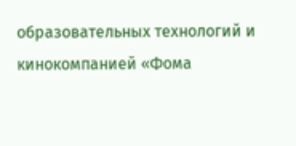образовательных технологий и кинокомпанией «Фома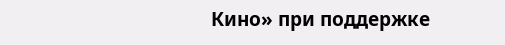Кино» при поддержке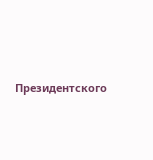Президентского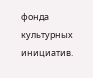фонда культурных инициатив.